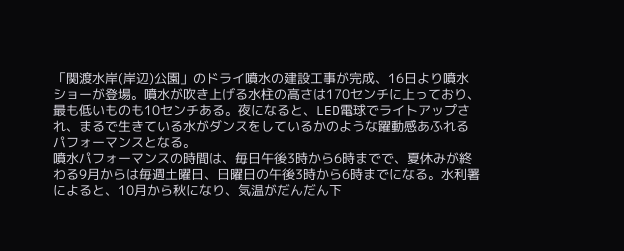「関渡水岸(岸辺)公園」のドライ噴水の建設工事が完成、16日より噴水ショーが登場。噴水が吹き上げる水柱の高さは170センチに上っており、最も低いものも10センチある。夜になると、LED電球でライトアップされ、まるで生きている水がダンスをしているかのような躍動感あふれるパフォーマンスとなる。
噴水パフォーマンスの時間は、毎日午後3時から6時までで、夏休みが終わる9月からは毎週土曜日、日曜日の午後3時から6時までになる。水利署によると、10月から秋になり、気温がだんだん下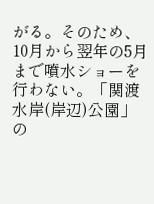がる。そのため、10月から翌年の5月まで噴水ショーを行わない。「関渡水岸(岸辺)公園」の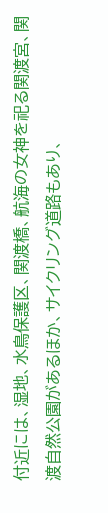付近には、湿地、水鳥保護区、関渡橋、航海の女神を祀る関渡宮、関渡自然公園があるほか、サイクリング道路もあり、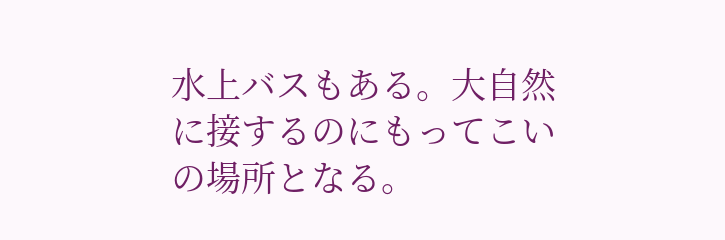水上バスもある。大自然に接するのにもってこいの場所となる。